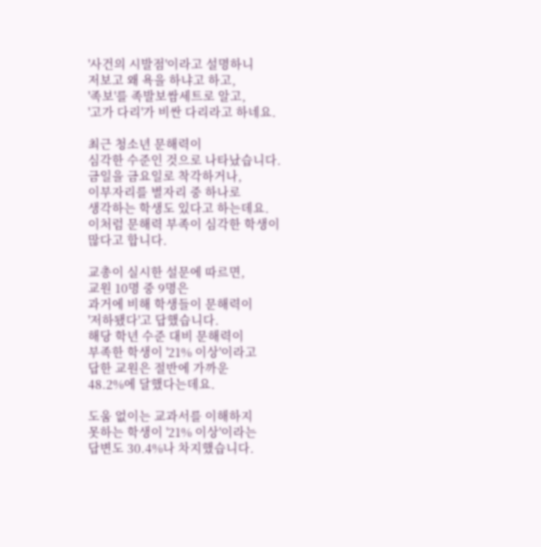'사건의 시발점'이라고 설명하니
저보고 왜 욕을 하냐고 하고,
'족보'를 족발보쌈세트로 알고,
'고가 다리'가 비싼 다리라고 하네요.

최근 청소년 문해력이
심각한 수준인 것으로 나타났습니다.
금일을 금요일로 착각하거나,
이부자리를 별자리 중 하나로
생각하는 학생도 있다고 하는데요.
이처럼 문해력 부족이 심각한 학생이
많다고 합니다.

교총이 실시한 설문에 따르면,
교원 10명 중 9명은
과거에 비해 학생들이 문해력이
'저하됐다'고 답했습니다.
해당 학년 수준 대비 문해력이
부족한 학생이 '21% 이상'이라고
답한 교원은 절반에 가까운
48.2%에 달했다는데요.

도움 없이는 교과서를 이해하지
못하는 학생이 '21% 이상'이라는
답변도 30.4%나 차지했습니다.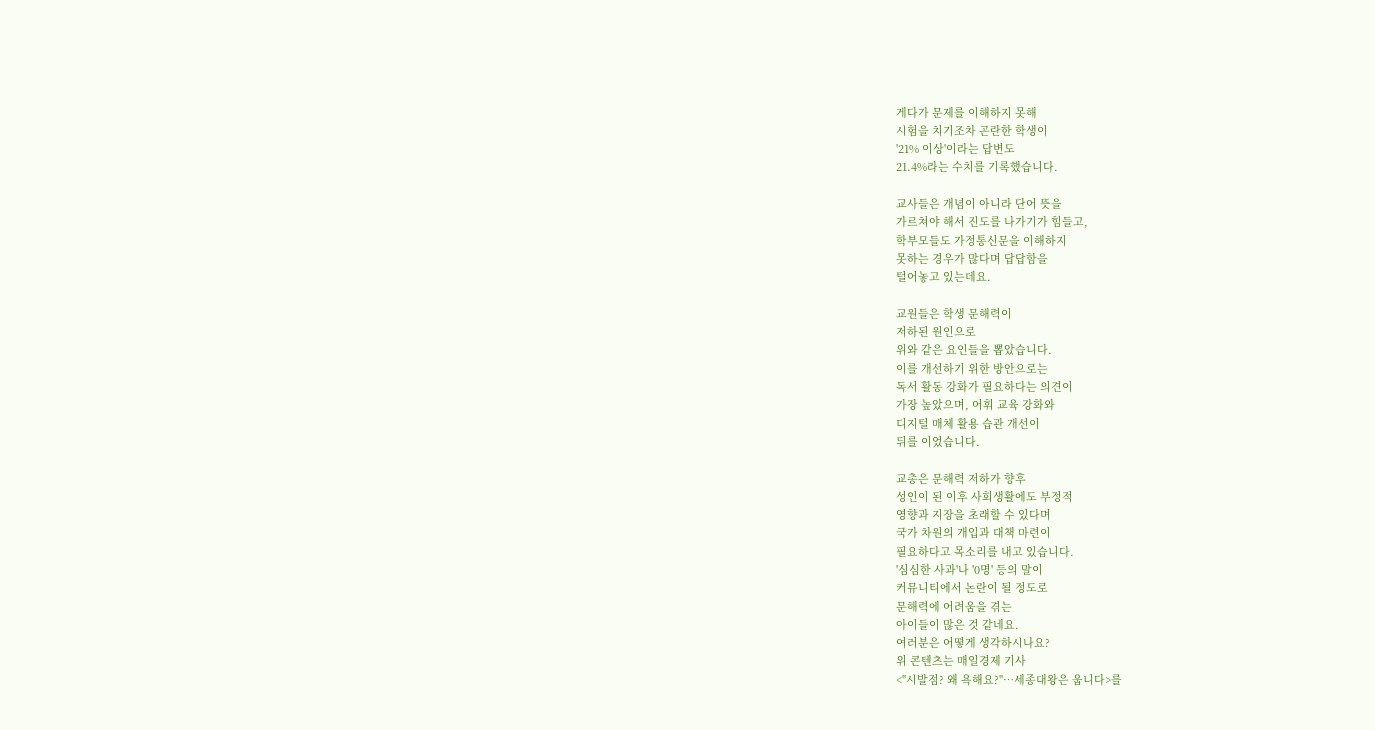게다가 문제를 이해하지 못해
시험을 치기조차 곤란한 학생이
'21% 이상'이라는 답변도
21.4%라는 수치를 기록했습니다.

교사들은 개념이 아니라 단어 뜻을
가르쳐야 해서 진도를 나가기가 힘들고,
학부모들도 가정통신문을 이해하지
못하는 경우가 많다며 답답함을
털어놓고 있는데요.

교원들은 학생 문해력이
저하된 원인으로
위와 같은 요인들을 뽑았습니다.
이를 개선하기 위한 방안으로는
독서 활동 강화가 필요하다는 의견이
가장 높았으며, 어휘 교육 강화와
디지털 매체 활용 습관 개선이
뒤를 이었습니다.

교총은 문해력 저하가 향후
성인이 된 이후 사회생활에도 부정적
영향과 지장을 초래할 수 있다며
국가 차원의 개입과 대책 마련이
필요하다고 목소리를 내고 있습니다.
'심심한 사과'나 '0명' 등의 말이
커뮤니티에서 논란이 될 정도로
문해력에 어려움을 겪는
아이들이 많은 것 같네요.
여러분은 어떻게 생각하시나요?
위 콘텐츠는 매일경제 기사
<"시발점? 왜 욕해요?"…세종대왕은 웁니다>를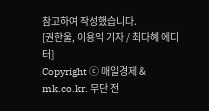참고하여 작성했습니다.
[권한울, 이용익 기자 / 최다혜 에디터]
Copyright ⓒ 매일경제 & mk.co.kr. 무단 전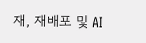재, 재배포 및 AI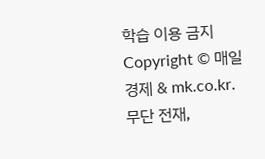학습 이용 금지
Copyright © 매일경제 & mk.co.kr. 무단 전재,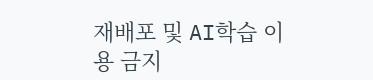재배포 및 AI학습 이용 금지